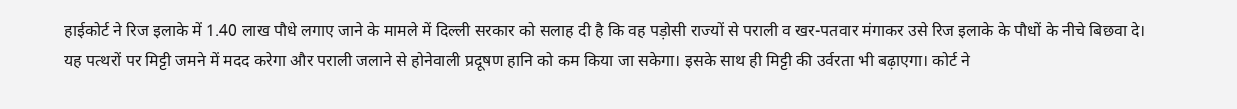हाईकोर्ट ने रिज इलाके में 1.40 लाख पौधे लगाए जाने के मामले में दिल्ली सरकार को सलाह दी है कि वह पड़ोसी राज्यों से पराली व खर-पतवार मंगाकर उसे रिज इलाके के पौधों के नीचे बिछवा दे।
यह पत्थरों पर मिट्टी जमने में मदद करेगा और पराली जलाने से होनेवाली प्रदूषण हानि को कम किया जा सकेगा। इसके साथ ही मिट्टी की उर्वरता भी बढ़ाएगा। कोर्ट ने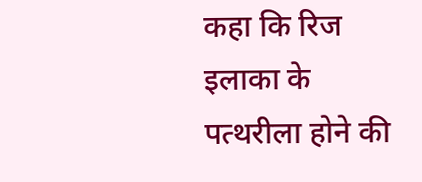कहा कि रिज इलाका के पत्थरीला होने की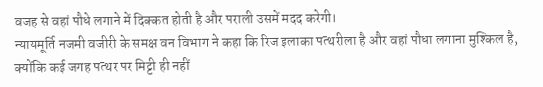वजह से वहां पौधे लगाने में दिक्कत होती है और पराली उसमें मदद करेगी।
न्यायमूर्ति नजमी वजीरी के समक्ष वन विभाग ने कहा कि रिज इलाका पत्थरीला है और वहां पौधा लगाना मुश्किल है, क्योंकि कई जगह पत्थर पर मिट्टी ही नहीं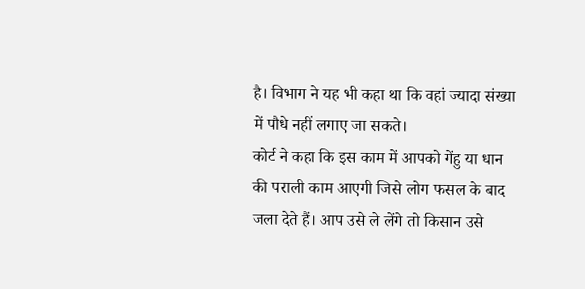है। विभाग ने यह भी कहा था कि वहां ज्यादा संख्या में पौधे नहीं लगाए जा सकते।
कोर्ट ने कहा कि इस काम में आपको गेंहु या धान की पराली काम आएगी जिसे लोग फसल के बाद जला देते हैं। आप उसे ले लेंगे तो किसान उसे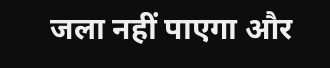जला नहीं पाएगा और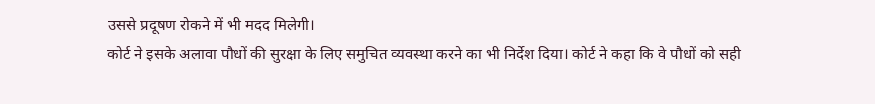उससे प्रदूषण रोकने में भी मदद मिलेगी।
कोर्ट ने इसके अलावा पौधों की सुरक्षा के लिए समुचित व्यवस्था करने का भी निर्देश दिया। कोर्ट ने कहा कि वे पौधों को सही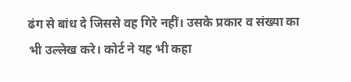ढंग से बांध दे जिससे वह गिरे नहीं। उसके प्रकार व संख्या का भी उल्लेख करे। कोर्ट ने यह भी कहा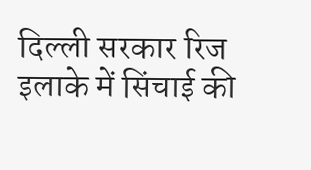दिल्ली सरकार रिज इलाके में सिंचाई की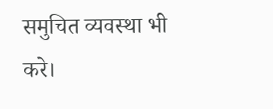समुचित व्यवस्था भी करे।